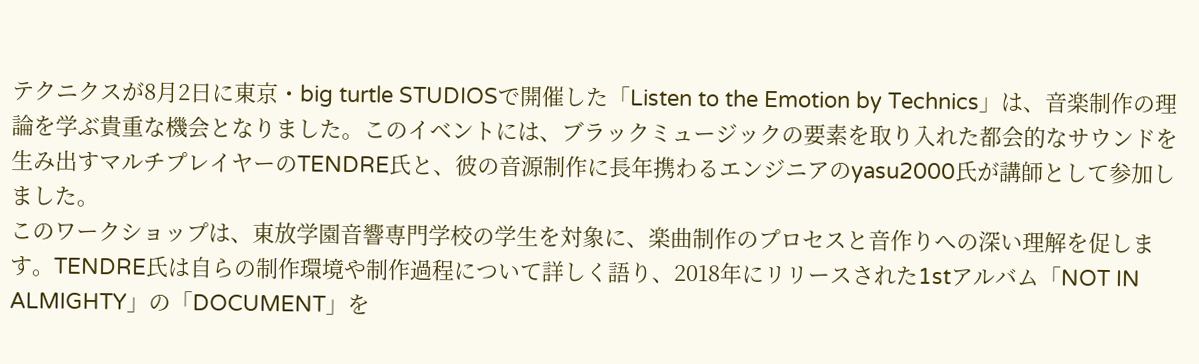テクニクスが8月2日に東京・big turtle STUDIOSで開催した「Listen to the Emotion by Technics」は、音楽制作の理論を学ぶ貴重な機会となりました。このイベントには、ブラックミュージックの要素を取り入れた都会的なサウンドを生み出すマルチプレイヤーのTENDRE氏と、彼の音源制作に長年携わるエンジニアのyasu2000氏が講師として参加しました。
このワークショップは、東放学園音響専門学校の学生を対象に、楽曲制作のプロセスと音作りへの深い理解を促します。TENDRE氏は自らの制作環境や制作過程について詳しく語り、2018年にリリースされた1stアルバム「NOT IN ALMIGHTY」の「DOCUMENT」を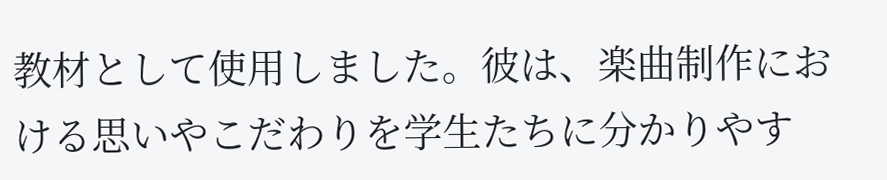教材として使用しました。彼は、楽曲制作における思いやこだわりを学生たちに分かりやす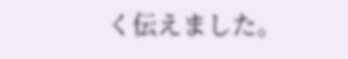く伝えました。